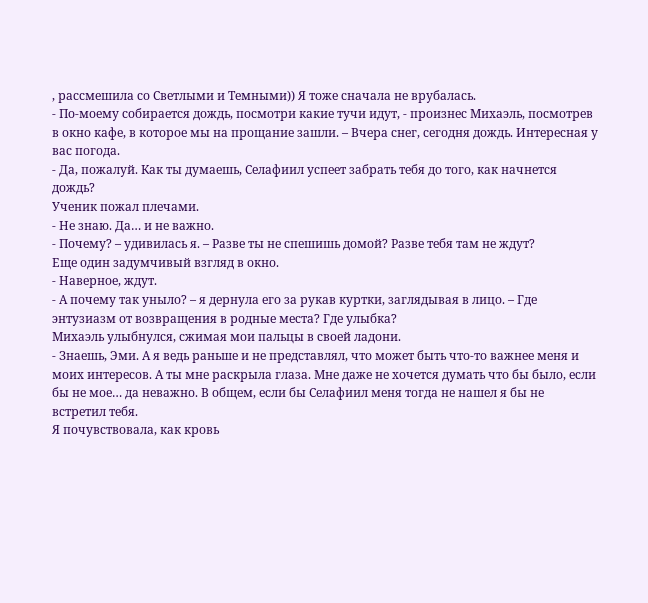, рассмешила со Светлыми и Темными)) Я тоже сначала не врубалась.
- По-моему собирается дождь, посмотри какие тучи идут, - произнес Михаэль, посмотрев в окно кафе, в которое мы на прощание зашли. – Вчера снег, сегодня дождь. Интересная у вас погода.
- Да, пожалуй. Как ты думаешь, Селафиил успеет забрать тебя до того, как начнется дождь?
Ученик пожал плечами.
- Не знаю. Да… и не важно.
- Почему? – удивилась я. – Разве ты не спешишь домой? Разве тебя там не ждут?
Еще один задумчивый взгляд в окно.
- Наверное, ждут.
- А почему так уныло? – я дернула его за рукав куртки, заглядывая в лицо. – Где энтузиазм от возвращения в родные места? Где улыбка?
Михаэль улыбнулся, сжимая мои пальцы в своей ладони.
- Знаешь, Эми. А я ведь раньше и не представлял, что может быть что-то важнее меня и моих интересов. А ты мне раскрыла глаза. Мне даже не хочется думать что бы было, если бы не мое… да неважно. В общем, если бы Селафиил меня тогда не нашел я бы не встретил тебя.
Я почувствовала, как кровь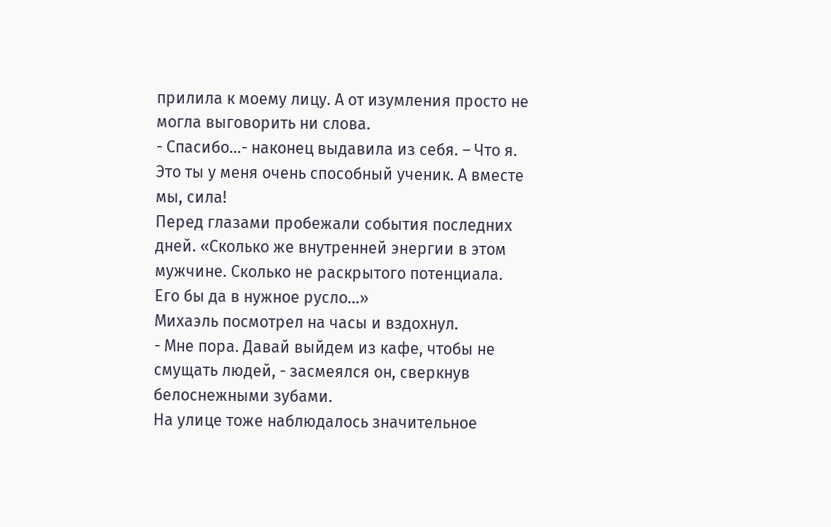прилила к моему лицу. А от изумления просто не могла выговорить ни слова.
- Спасибо…- наконец выдавила из себя. – Что я. Это ты у меня очень способный ученик. А вместе мы, сила!
Перед глазами пробежали события последних дней. «Сколько же внутренней энергии в этом мужчине. Сколько не раскрытого потенциала. Его бы да в нужное русло…»
Михаэль посмотрел на часы и вздохнул.
- Мне пора. Давай выйдем из кафе, чтобы не смущать людей, - засмеялся он, сверкнув белоснежными зубами.
На улице тоже наблюдалось значительное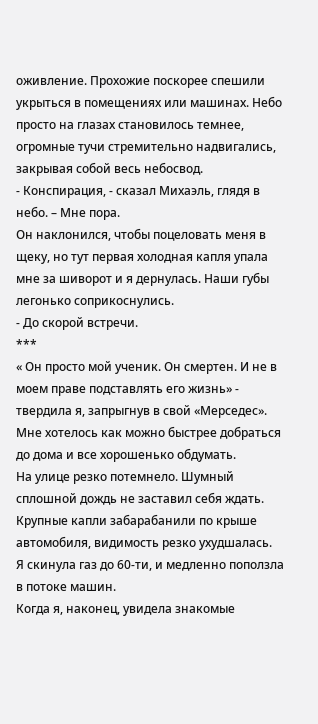оживление. Прохожие поскорее спешили укрыться в помещениях или машинах. Небо просто на глазах становилось темнее, огромные тучи стремительно надвигались, закрывая собой весь небосвод.
- Конспирация, - сказал Михаэль, глядя в небо. – Мне пора.
Он наклонился, чтобы поцеловать меня в щеку, но тут первая холодная капля упала мне за шиворот и я дернулась. Наши губы легонько соприкоснулись.
- До скорой встречи.
***
« Он просто мой ученик. Он смертен. И не в моем праве подставлять его жизнь» - твердила я, запрыгнув в свой «Мерседес». Мне хотелось как можно быстрее добраться до дома и все хорошенько обдумать.
На улице резко потемнело. Шумный сплошной дождь не заставил себя ждать. Крупные капли забарабанили по крыше автомобиля, видимость резко ухудшалась.
Я скинула газ до 60-ти, и медленно поползла в потоке машин.
Когда я, наконец, увидела знакомые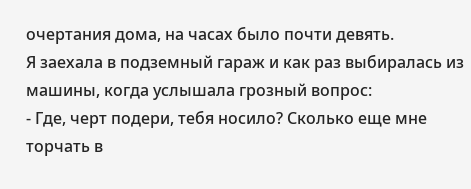очертания дома, на часах было почти девять.
Я заехала в подземный гараж и как раз выбиралась из машины, когда услышала грозный вопрос:
- Где, черт подери, тебя носило? Сколько еще мне торчать в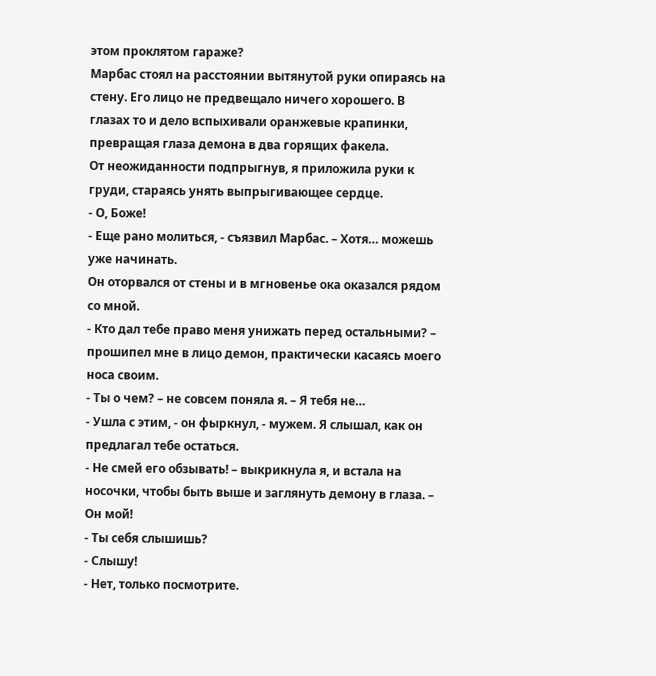этом проклятом гараже?
Марбас стоял на расстоянии вытянутой руки опираясь на стену. Его лицо не предвещало ничего хорошего. В глазах то и дело вспыхивали оранжевые крапинки, превращая глаза демона в два горящих факела.
От неожиданности подпрыгнув, я приложила руки к груди, стараясь унять выпрыгивающее сердце.
- О, Боже!
- Еще рано молиться, - съязвил Марбас. – Хотя… можешь уже начинать.
Он оторвался от стены и в мгновенье ока оказался рядом со мной.
- Кто дал тебе право меня унижать перед остальными? – прошипел мне в лицо демон, практически касаясь моего носа своим.
- Ты о чем? – не совсем поняла я. – Я тебя не…
- Ушла с этим, - он фыркнул, - мужем. Я слышал, как он предлагал тебе остаться.
- Не смей его обзывать! – выкрикнула я, и встала на носочки, чтобы быть выше и заглянуть демону в глаза. – Он мой!
- Ты себя слышишь?
- Слышу!
- Нет, только посмотрите.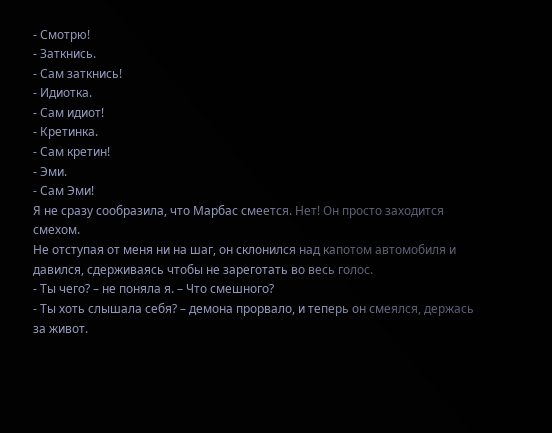- Смотрю!
- Заткнись.
- Сам заткнись!
- Идиотка.
- Сам идиот!
- Кретинка.
- Сам кретин!
- Эми.
- Сам Эми!
Я не сразу сообразила, что Марбас смеется. Нет! Он просто заходится смехом.
Не отступая от меня ни на шаг, он склонился над капотом автомобиля и давился, сдерживаясь чтобы не зареготать во весь голос.
- Ты чего? – не поняла я. – Что смешного?
- Ты хоть слышала себя? – демона прорвало, и теперь он смеялся, держась за живот.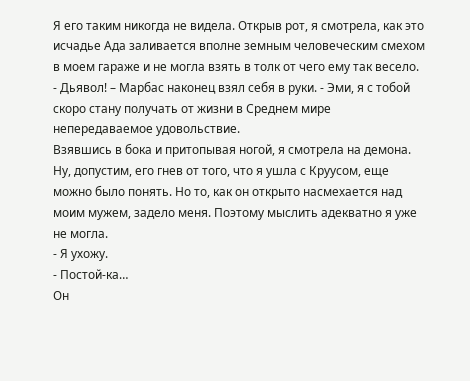Я его таким никогда не видела. Открыв рот, я смотрела, как это исчадье Ада заливается вполне земным человеческим смехом в моем гараже и не могла взять в толк от чего ему так весело.
- Дьявол! – Марбас наконец взял себя в руки. - Эми, я с тобой скоро стану получать от жизни в Среднем мире непередаваемое удовольствие.
Взявшись в бока и притопывая ногой, я смотрела на демона.
Ну, допустим, его гнев от того, что я ушла с Круусом, еще можно было понять. Но то, как он открыто насмехается над моим мужем, задело меня. Поэтому мыслить адекватно я уже не могла.
- Я ухожу.
- Постой-ка…
Он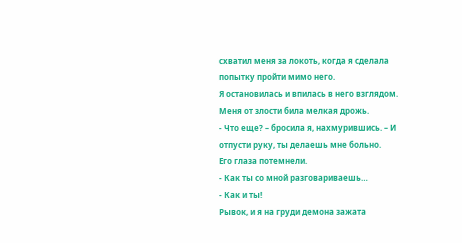схватил меня за локоть, когда я сделала попытку пройти мимо него.
Я остановилась и впилась в него взглядом. Меня от злости била мелкая дрожь.
- Что еще? – бросила я, нахмурившись. – И отпусти руку, ты делаешь мне больно.
Его глаза потемнели.
- Как ты со мной разговариваешь…
- Как и ты!
Рывок, и я на груди демона зажата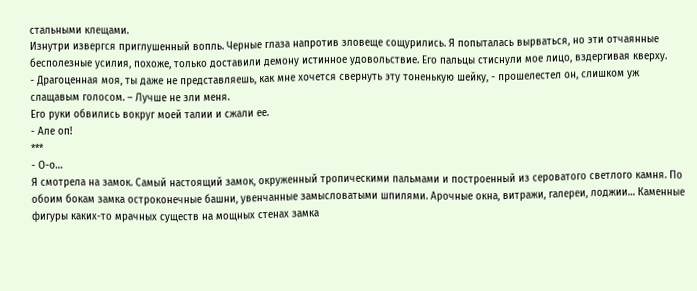стальными клещами.
Изнутри извергся приглушенный вопль. Черные глаза напротив зловеще сощурились. Я попыталась вырваться, но эти отчаянные бесполезные усилия, похоже, только доставили демону истинное удовольствие. Его пальцы стиснули мое лицо, вздергивая кверху.
- Драгоценная моя, ты даже не представляешь, как мне хочется свернуть эту тоненькую шейку, - прошелестел он, слишком уж слащавым голосом. – Лучше не зли меня.
Его руки обвились вокруг моей талии и сжали ее.
- Але оп!
***
- О-о…
Я смотрела на замок. Самый настоящий замок, окруженный тропическими пальмами и построенный из сероватого светлого камня. По обоим бокам замка остроконечные башни, увенчанные замысловатыми шпилями. Арочные окна, витражи, галереи, лоджии… Каменные фигуры каких-то мрачных существ на мощных стенах замка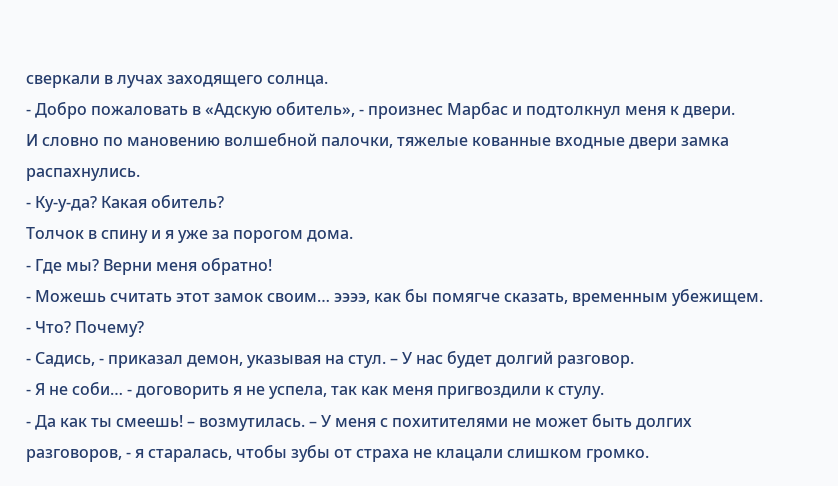сверкали в лучах заходящего солнца.
- Добро пожаловать в «Адскую обитель», - произнес Марбас и подтолкнул меня к двери.
И словно по мановению волшебной палочки, тяжелые кованные входные двери замка распахнулись.
- Ку-у-да? Какая обитель?
Толчок в спину и я уже за порогом дома.
- Где мы? Верни меня обратно!
- Можешь считать этот замок своим… ээээ, как бы помягче сказать, временным убежищем.
- Что? Почему?
- Садись, - приказал демон, указывая на стул. – У нас будет долгий разговор.
- Я не соби… - договорить я не успела, так как меня пригвоздили к стулу.
- Да как ты смеешь! – возмутилась. – У меня с похитителями не может быть долгих разговоров, - я старалась, чтобы зубы от страха не клацали слишком громко.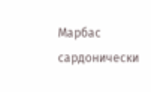Марбас сардонически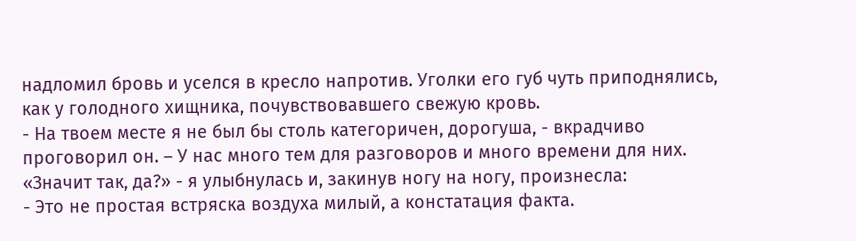надломил бровь и уселся в кресло напротив. Уголки его губ чуть приподнялись, как у голодного хищника, почувствовавшего свежую кровь.
- На твоем месте я не был бы столь категоричен, дорогуша, - вкрадчиво проговорил он. – У нас много тем для разговоров и много времени для них.
«Значит так, да?» - я улыбнулась и, закинув ногу на ногу, произнесла:
- Это не простая встряска воздуха милый, а констатация факта.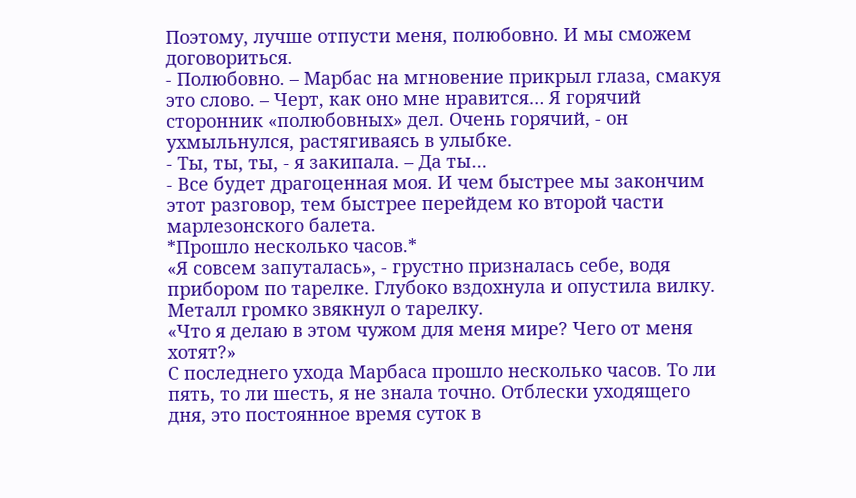Поэтому, лучше отпусти меня, полюбовно. И мы сможем договориться.
- Полюбовно. – Марбас на мгновение прикрыл глаза, смакуя это слово. – Черт, как оно мне нравится… Я горячий сторонник «полюбовных» дел. Очень горячий, - он ухмыльнулся, растягиваясь в улыбке.
- Ты, ты, ты, - я закипала. – Да ты…
- Все будет драгоценная моя. И чем быстрее мы закончим этот разговор, тем быстрее перейдем ко второй части марлезонского балета.
*Прошло несколько часов.*
«Я совсем запуталась», - грустно призналась себе, водя прибором по тарелке. Глубоко вздохнула и опустила вилку. Металл громко звякнул о тарелку.
«Что я делаю в этом чужом для меня мире? Чего от меня хотят?»
С последнего ухода Марбаса прошло несколько часов. То ли пять, то ли шесть, я не знала точно. Отблески уходящего дня, это постоянное время суток в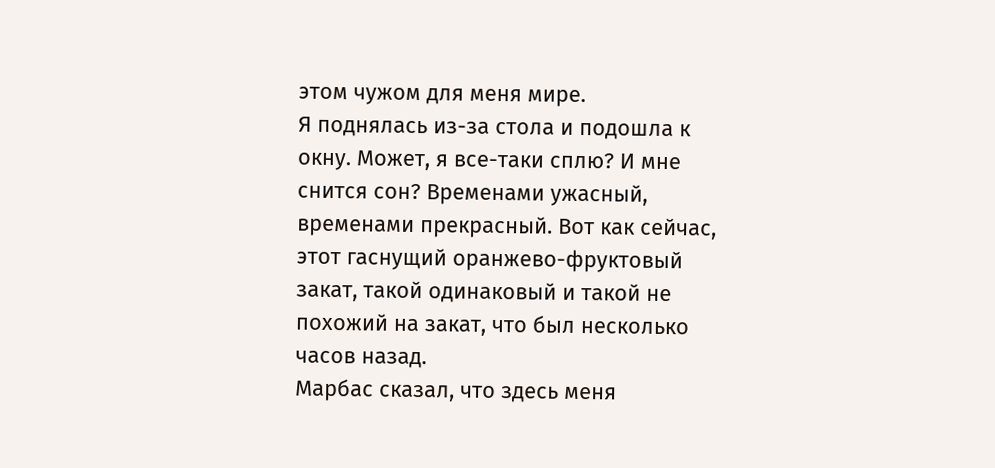этом чужом для меня мире.
Я поднялась из-за стола и подошла к окну. Может, я все-таки сплю? И мне снится сон? Временами ужасный, временами прекрасный. Вот как сейчас, этот гаснущий оранжево-фруктовый закат, такой одинаковый и такой не похожий на закат, что был несколько часов назад.
Марбас сказал, что здесь меня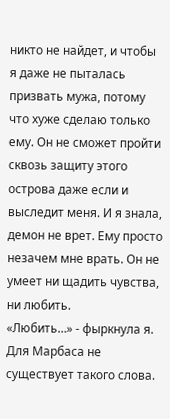никто не найдет, и чтобы я даже не пыталась призвать мужа, потому что хуже сделаю только ему. Он не сможет пройти сквозь защиту этого острова даже если и выследит меня. И я знала, демон не врет. Ему просто незачем мне врать. Он не умеет ни щадить чувства, ни любить.
«Любить…» - фыркнула я. Для Марбаса не существует такого слова.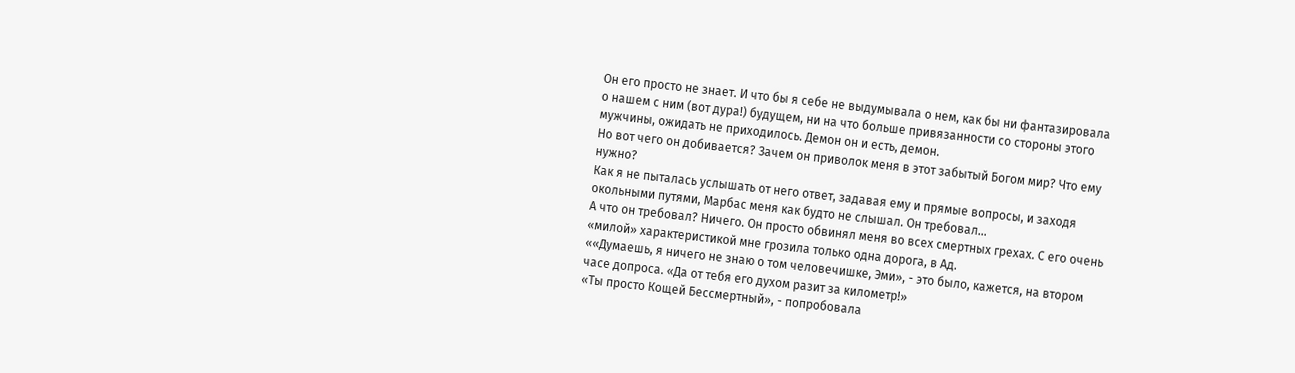Он его просто не знает. И что бы я себе не выдумывала о нем, как бы ни фантазировала о нашем с ним (вот дура!) будущем, ни на что больше привязанности со стороны этого мужчины, ожидать не приходилось. Демон он и есть, демон.
Но вот чего он добивается? Зачем он приволок меня в этот забытый Богом мир? Что ему нужно?
Как я не пыталась услышать от него ответ, задавая ему и прямые вопросы, и заходя окольными путями, Марбас меня как будто не слышал. Он требовал…
А что он требовал? Ничего. Он просто обвинял меня во всех смертных грехах. С его очень «милой» характеристикой мне грозила только одна дорога, в Ад.
««Думаешь, я ничего не знаю о том человечишке, Эми», - это было, кажется, на втором часе допроса. «Да от тебя его духом разит за километр!»
«Ты просто Кощей Бессмертный», - попробовала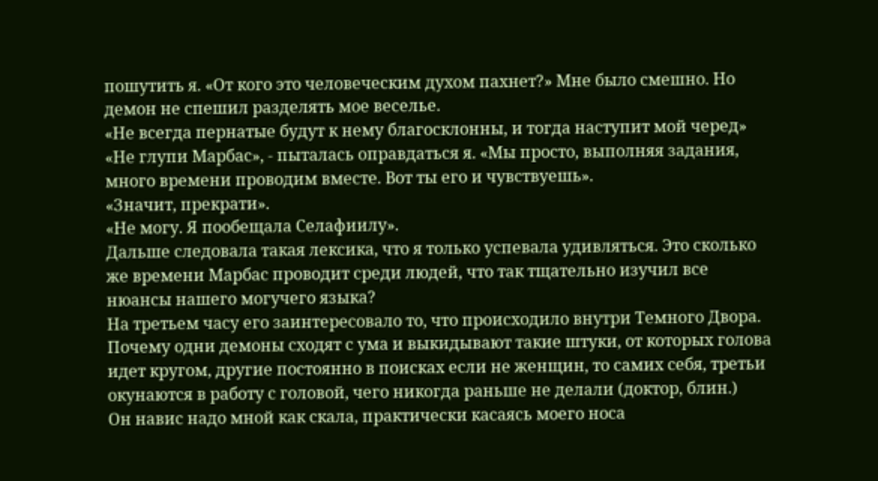пошутить я. «От кого это человеческим духом пахнет?» Мне было смешно. Но демон не спешил разделять мое веселье.
«Не всегда пернатые будут к нему благосклонны, и тогда наступит мой черед»
«Не глупи Марбас», - пыталась оправдаться я. «Мы просто, выполняя задания, много времени проводим вместе. Вот ты его и чувствуешь».
«Значит, прекрати».
«Не могу. Я пообещала Селафиилу».
Дальше следовала такая лексика, что я только успевала удивляться. Это сколько же времени Марбас проводит среди людей, что так тщательно изучил все нюансы нашего могучего языка?
На третьем часу его заинтересовало то, что происходило внутри Темного Двора. Почему одни демоны сходят с ума и выкидывают такие штуки, от которых голова идет кругом, другие постоянно в поисках если не женщин, то самих себя, третьи окунаются в работу с головой, чего никогда раньше не делали (доктор, блин.)
Он навис надо мной как скала, практически касаясь моего носа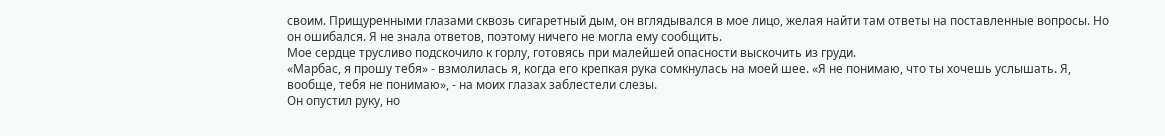своим. Прищуренными глазами сквозь сигаретный дым, он вглядывался в мое лицо, желая найти там ответы на поставленные вопросы. Но он ошибался. Я не знала ответов, поэтому ничего не могла ему сообщить.
Мое сердце трусливо подскочило к горлу, готовясь при малейшей опасности выскочить из груди.
«Марбас, я прошу тебя» - взмолилась я, когда его крепкая рука сомкнулась на моей шее. «Я не понимаю, что ты хочешь услышать. Я, вообще, тебя не понимаю», - на моих глазах заблестели слезы.
Он опустил руку, но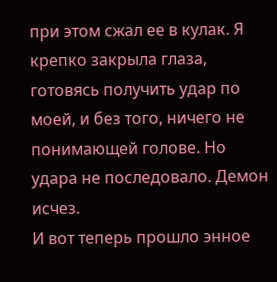при этом сжал ее в кулак. Я крепко закрыла глаза, готовясь получить удар по моей, и без того, ничего не понимающей голове. Но удара не последовало. Демон исчез.
И вот теперь прошло энное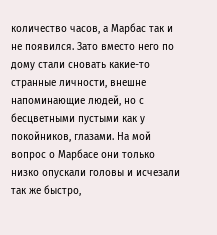количество часов, а Марбас так и не появился. Зато вместо него по дому стали сновать какие-то странные личности, внешне напоминающие людей, но с бесцветными пустыми как у покойников, глазами. На мой вопрос о Марбасе они только низко опускали головы и исчезали так же быстро,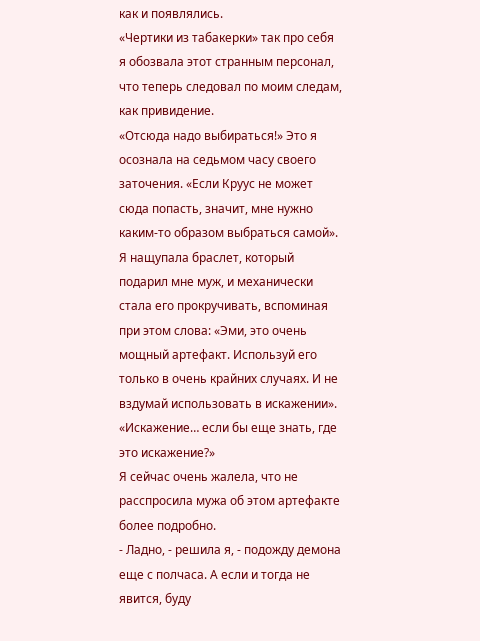как и появлялись.
«Чертики из табакерки» так про себя я обозвала этот странным персонал, что теперь следовал по моим следам, как привидение.
«Отсюда надо выбираться!» Это я осознала на седьмом часу своего заточения. «Если Круус не может сюда попасть, значит, мне нужно каким-то образом выбраться самой».
Я нащупала браслет, который подарил мне муж, и механически стала его прокручивать, вспоминая при этом слова: «Эми, это очень мощный артефакт. Используй его только в очень крайних случаях. И не вздумай использовать в искажении».
«Искажение… если бы еще знать, где это искажение?»
Я сейчас очень жалела, что не расспросила мужа об этом артефакте более подробно.
- Ладно, - решила я, - подожду демона еще с полчаса. А если и тогда не явится, буду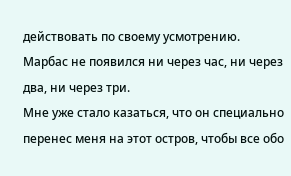действовать по своему усмотрению.
Марбас не появился ни через час, ни через два, ни через три.
Мне уже стало казаться, что он специально перенес меня на этот остров, чтобы все обо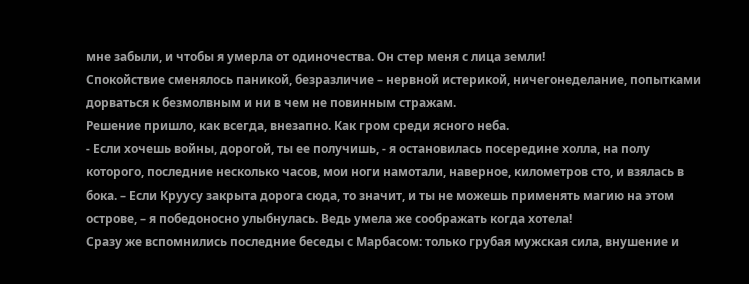мне забыли, и чтобы я умерла от одиночества. Он стер меня с лица земли!
Спокойствие сменялось паникой, безразличие – нервной истерикой, ничегонеделание, попытками дорваться к безмолвным и ни в чем не повинным стражам.
Решение пришло, как всегда, внезапно. Как гром среди ясного неба.
- Если хочешь войны, дорогой, ты ее получишь, - я остановилась посередине холла, на полу которого, последние несколько часов, мои ноги намотали, наверное, километров сто, и взялась в бока. – Если Круусу закрыта дорога сюда, то значит, и ты не можешь применять магию на этом острове, – я победоносно улыбнулась. Ведь умела же соображать когда хотела!
Сразу же вспомнились последние беседы с Марбасом: только грубая мужская сила, внушение и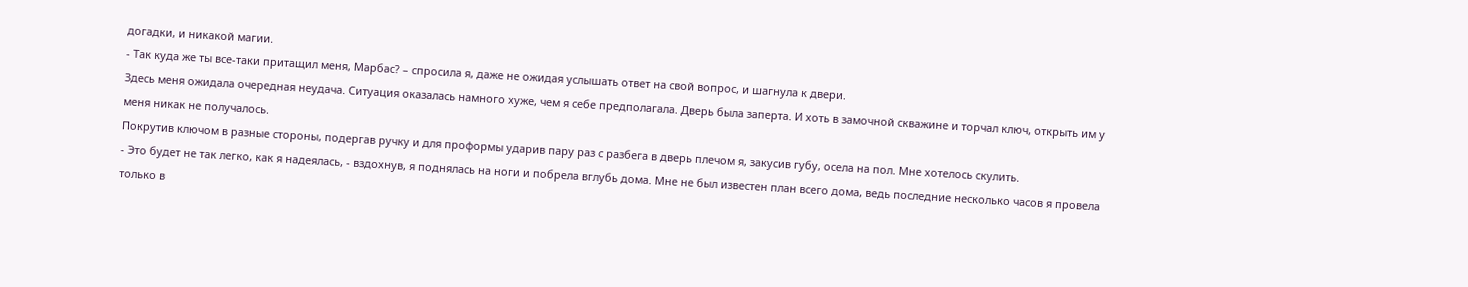догадки, и никакой магии.
- Так куда же ты все-таки притащил меня, Марбас? – спросила я, даже не ожидая услышать ответ на свой вопрос, и шагнула к двери.
Здесь меня ожидала очередная неудача. Ситуация оказалась намного хуже, чем я себе предполагала. Дверь была заперта. И хоть в замочной скважине и торчал ключ, открыть им у меня никак не получалось.
Покрутив ключом в разные стороны, подергав ручку и для проформы ударив пару раз с разбега в дверь плечом я, закусив губу, осела на пол. Мне хотелось скулить.
- Это будет не так легко, как я надеялась, - вздохнув, я поднялась на ноги и побрела вглубь дома. Мне не был известен план всего дома, ведь последние несколько часов я провела только в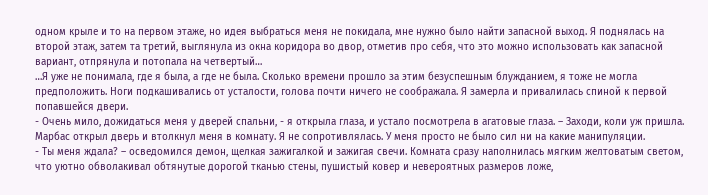одном крыле и то на первом этаже, но идея выбраться меня не покидала, мне нужно было найти запасной выход. Я поднялась на второй этаж, затем та третий, выглянула из окна коридора во двор, отметив про себя, что это можно использовать как запасной вариант, отпрянула и потопала на четвертый…
…Я уже не понимала, где я была, а где не была. Сколько времени прошло за этим безуспешным блужданием, я тоже не могла предположить. Ноги подкашивались от усталости, голова почти ничего не соображала. Я замерла и привалилась спиной к первой попавшейся двери.
- Очень мило, дожидаться меня у дверей спальни, - я открыла глаза, и устало посмотрела в агатовые глаза. – Заходи, коли уж пришла.
Марбас открыл дверь и втолкнул меня в комнату. Я не сопротивлялась. У меня просто не было сил ни на какие манипуляции.
- Ты меня ждала? – осведомился демон, щелкая зажигалкой и зажигая свечи. Комната сразу наполнилась мягким желтоватым светом, что уютно обволакивал обтянутые дорогой тканью стены, пушистый ковер и невероятных размеров ложе,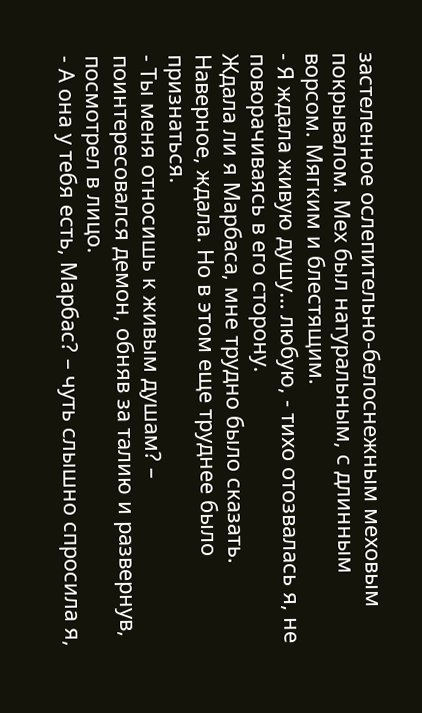застеленное ослепительно-белоснежным меховым покрывалом. Мех был натуральным, с длинным ворсом. Мягким и блестящим.
- Я ждала живую душу… любую, - тихо отозвалась я, не поворачиваясь в его сторону.
Ждала ли я Марбаса, мне трудно было сказать. Наверное, ждала. Но в этом еще труднее было признаться.
- Ты меня относишь к живым душам? – поинтересовался демон, обняв за талию и развернув, посмотрел в лицо.
- А она у тебя есть, Марбас? – чуть слышно спросила я,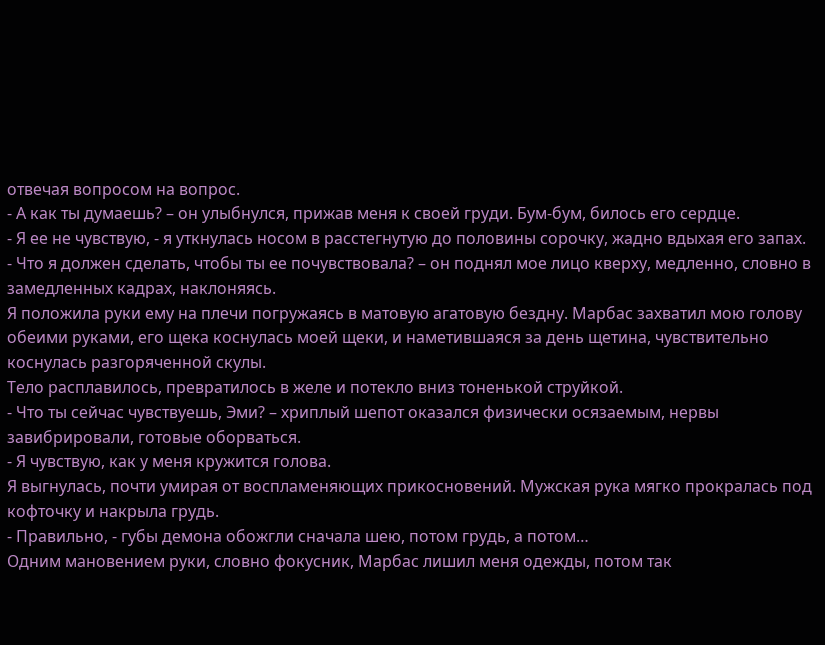отвечая вопросом на вопрос.
- А как ты думаешь? – он улыбнулся, прижав меня к своей груди. Бум-бум, билось его сердце.
- Я ее не чувствую, - я уткнулась носом в расстегнутую до половины сорочку, жадно вдыхая его запах.
- Что я должен сделать, чтобы ты ее почувствовала? – он поднял мое лицо кверху, медленно, словно в замедленных кадрах, наклоняясь.
Я положила руки ему на плечи погружаясь в матовую агатовую бездну. Марбас захватил мою голову обеими руками, его щека коснулась моей щеки, и наметившаяся за день щетина, чувствительно коснулась разгоряченной скулы.
Тело расплавилось, превратилось в желе и потекло вниз тоненькой струйкой.
- Что ты сейчас чувствуешь, Эми? – хриплый шепот оказался физически осязаемым, нервы завибрировали, готовые оборваться.
- Я чувствую, как у меня кружится голова.
Я выгнулась, почти умирая от воспламеняющих прикосновений. Мужская рука мягко прокралась под кофточку и накрыла грудь.
- Правильно, - губы демона обожгли сначала шею, потом грудь, а потом…
Одним мановением руки, словно фокусник, Марбас лишил меня одежды, потом так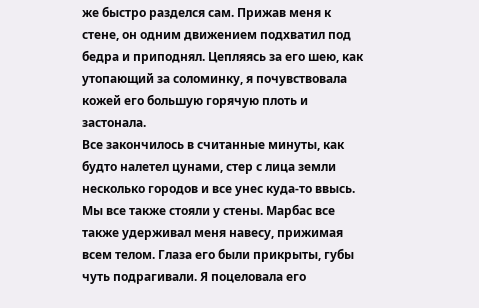же быстро разделся сам. Прижав меня к стене, он одним движением подхватил под бедра и приподнял. Цепляясь за его шею, как утопающий за соломинку, я почувствовала кожей его большую горячую плоть и застонала.
Все закончилось в считанные минуты, как будто налетел цунами, стер с лица земли несколько городов и все унес куда-то ввысь. Мы все также стояли у стены. Марбас все также удерживал меня навесу, прижимая всем телом. Глаза его были прикрыты, губы чуть подрагивали. Я поцеловала его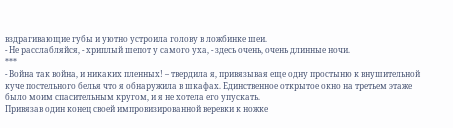вздрагивающие губы и уютно устроила голову в ложбинке шеи.
- Не расслабляйся, - хриплый шепот у самого уха, - здесь очень, очень длинные ночи.
***
- Война так война, и никаких пленных! – твердила я, привязывая еще одну простыню к внушительной куче постельного белья что я обнаружила в шкафах. Единственное открытое окно на третьем этаже было моим спасительным кругом, и я не хотела его упускать.
Привязав один конец своей импровизированной веревки к ножке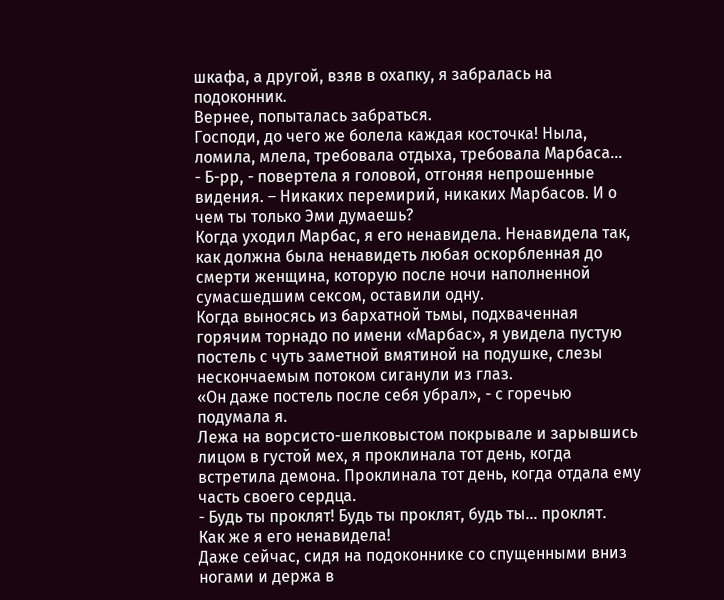шкафа, а другой, взяв в охапку, я забралась на подоконник.
Вернее, попыталась забраться.
Господи, до чего же болела каждая косточка! Ныла, ломила, млела, требовала отдыха, требовала Марбаса…
- Б-рр, - повертела я головой, отгоняя непрошенные видения. – Никаких перемирий, никаких Марбасов. И о чем ты только Эми думаешь?
Когда уходил Марбас, я его ненавидела. Ненавидела так, как должна была ненавидеть любая оскорбленная до смерти женщина, которую после ночи наполненной сумасшедшим сексом, оставили одну.
Когда выносясь из бархатной тьмы, подхваченная горячим торнадо по имени «Марбас», я увидела пустую постель с чуть заметной вмятиной на подушке, слезы нескончаемым потоком сиганули из глаз.
«Он даже постель после себя убрал», - с горечью подумала я.
Лежа на ворсисто-шелковыстом покрывале и зарывшись лицом в густой мех, я проклинала тот день, когда встретила демона. Проклинала тот день, когда отдала ему часть своего сердца.
- Будь ты проклят! Будь ты проклят, будь ты… проклят.
Как же я его ненавидела!
Даже сейчас, сидя на подоконнике со спущенными вниз ногами и держа в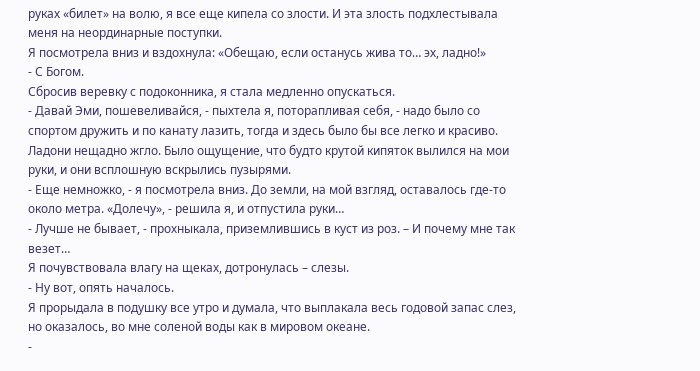руках «билет» на волю, я все еще кипела со злости. И эта злость подхлестывала меня на неординарные поступки.
Я посмотрела вниз и вздохнула: «Обещаю, если останусь жива то… эх, ладно!»
- С Богом.
Сбросив веревку с подоконника, я стала медленно опускаться.
- Давай Эми, пошевеливайся, - пыхтела я, поторапливая себя, - надо было со спортом дружить и по канату лазить, тогда и здесь было бы все легко и красиво.
Ладони нещадно жгло. Было ощущение, что будто крутой кипяток вылился на мои руки, и они всплошную вскрылись пузырями.
- Еще немножко, - я посмотрела вниз. До земли, на мой взгляд, оставалось где-то около метра. «Долечу», - решила я, и отпустила руки…
- Лучше не бывает, - прохныкала, приземлившись в куст из роз. – И почему мне так везет…
Я почувствовала влагу на щеках, дотронулась – слезы.
- Ну вот, опять началось.
Я прорыдала в подушку все утро и думала, что выплакала весь годовой запас слез, но оказалось, во мне соленой воды как в мировом океане.
-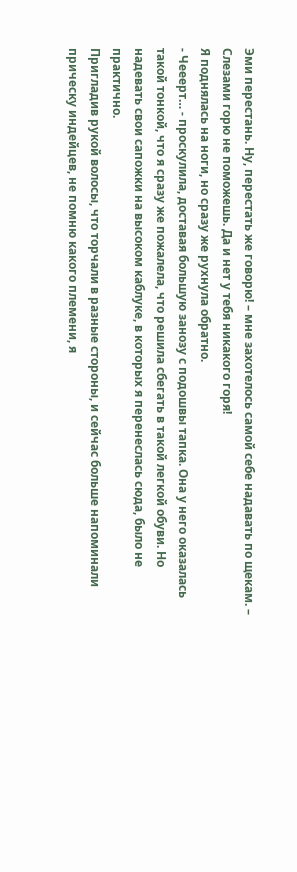Эми перестань. Ну, перестать же говорю! – мне захотелось самой себе надавать по щекам. – Слезами горю не поможешь. Да и нет у тебя никакого горя!
Я поднялась на ноги, но сразу же рухнула обратно.
- Чееерт… - проскулила, доставая большую занозу с подошвы тапка. Она у него оказалась такой тонкой, что я сразу же пожалела, что решила сбегать в такой легкой обуви. Но надевать свои сапожки на высоком каблуке, в которых я перенеслась сюда, было не практично.
Пригладив рукой волосы, что торчали в разные стороны, и сейчас больше напоминали прическу индейцев, не помню какого племени, я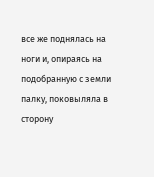все же поднялась на ноги и, опираясь на подобранную с земли палку, поковыляла в сторону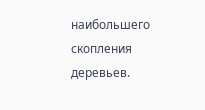наибольшего скопления деревьев.